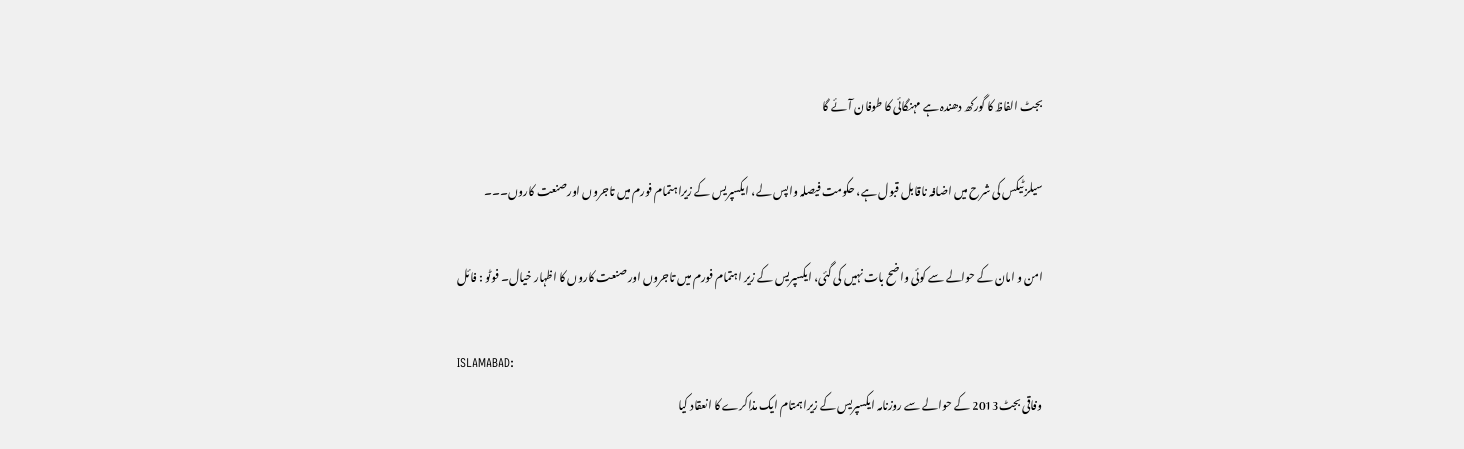بجٹ الفاظ کا گورکھ دھندہ ہے مہنگائی کا طوفان آئے گا

سیلز ٹیکس کی شرح میں اضافہ ناقابل قبول ہے، حکومت فیصلہ واپس لے، ایکسپریس کے زیراہتمام فورم میں تاجروں اورصنعت کاروں۔۔۔

امن و امان کے حوالے سے کوئی واضح بات نہیں کی گئی، ایکسپریس کے زیر اہتمام فورم میں تاجروں اور صنعت کاروں کا اظہار خیال۔ فوٹو : فائل

ISLAMABAD:
وفاقی بجٹ2013 کے حوالے سے روزنامہ ایکسپریس کے زیراہمتام ایک مذاکرے کا انعقاد کیا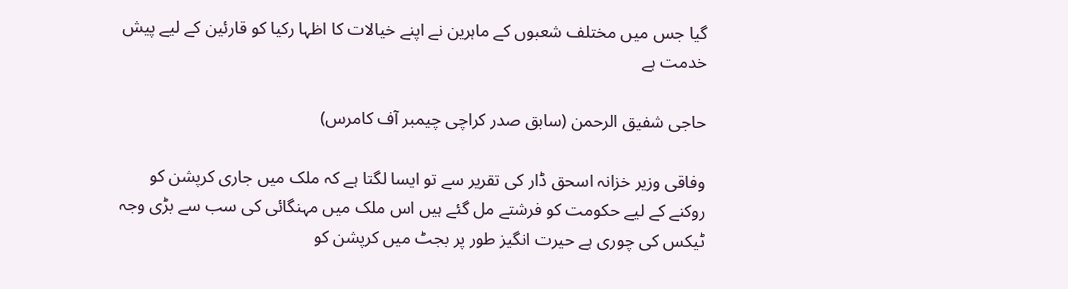گیا جس میں مختلف شعبوں کے ماہرین نے اپنے خیالات کا اظہا رکیا کو قارئین کے لیے پیش خدمت ہے

حاجی شفیق الرحمن (سابق صدر کراچی چیمبر آف کامرس)

وفاقی وزیر خزانہ اسحق ڈار کی تقریر سے تو ایسا لگتا ہے کہ ملک میں جاری کرپشن کو روکنے کے لیے حکومت کو فرشتے مل گئے ہیں اس ملک میں مہنگائی کی سب سے بڑی وجہ ٹیکس کی چوری ہے حیرت انگیز طور پر بجٹ میں کرپشن کو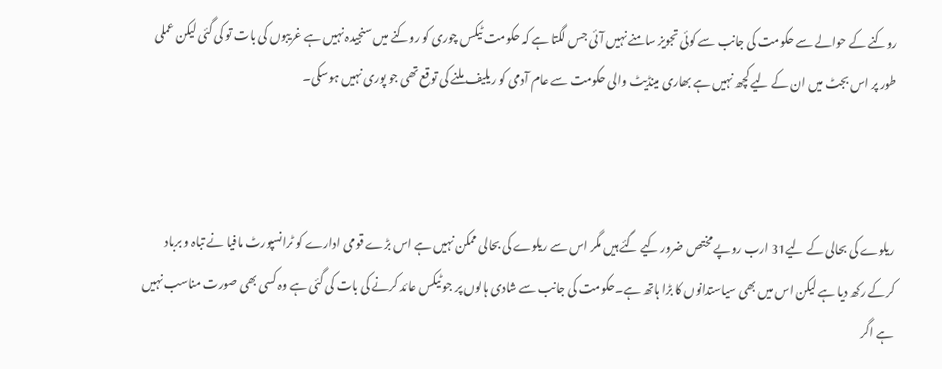روکنے کے حوالے سے حکومت کی جانب سے کوئی تجویز سامنے نہیں آئی جس لگتا ہے کہ حکومت ٹیکس چوری کو روکنے میں سنجیدہ نہیں ہے غریبوں کی بات تو کی گئی لیکن عملی طور پر اس بجٹ میں ان کے لیے کچھ نہیں ہے بھاری مینڈیٹ والی حکومت سے عام آدمی کو ریلیف ملنے کی توقع تھی جو پوری نہیں ہوسکی۔



ریلوے کی بحالی کے لیے31 ارب روپے مختص ضرور کیے گئے ہیں مگر اس سے ریلوے کی بحالی ممکن نہیں ہے اس بڑے قومی ادارے کو ٹرانسپورٹ مافیا نے تباہ و برباد کرکے رکھ دیا ہے لیکن اس میں بھی سیاستدانوں کا بڑا ہاتھ ہے۔حکومت کی جانب سے شادی ہالوں پر جو ٹیکس عائد کرنے کی بات کی گئی ہے وہ کسی بھی صورت مناسب نہیں ہے اگر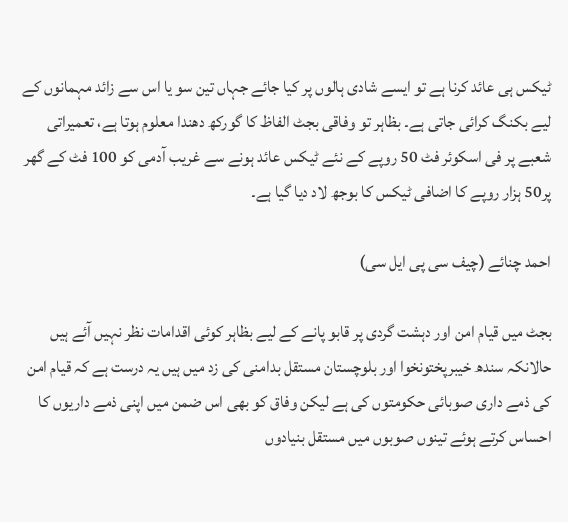ٹیکس ہی عائد کرنا ہے تو ایسے شادی ہالوں پر کیا جائے جہاں تین سو یا اس سے زائد مہمانوں کے لیے بکنگ کرائی جاتی ہے۔ بظاہر تو وفاقی بجٹ الفاظ کا گورکھ دھندا معلوم ہوتا ہے، تعمیراتی شعبے پر فی اسکوئر فٹ 50 روپے کے نئے ٹیکس عائد ہونے سے غریب آدمی کو 100 فٹ کے گھر پر50 ہزار روپے کا اضافی ٹیکس کا بوجھ لاد دیا گیا ہے۔

احمد چنائے (چیف سی پی ایل سی)

بجٹ میں قیام امن اور دہشت گردی پر قابو پانے کے لیے بظاہر کوئی اقدامات نظر نہیں آئے ہیں حالانکہ سندھ خیبرپختونخوا اور بلوچستان مستقل بدامنی کی زد میں ہیں یہ درست ہے کہ قیام امن کی ذمے داری صوبائی حکومتوں کی ہے لیکن وفاق کو بھی اس ضمن میں اپنی ذمے داریوں کا احساس کرتے ہوئے تینوں صوبوں میں مستقل بنیادوں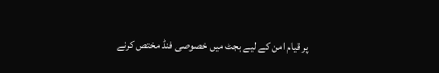پر قیام امن کے لیے بجٹ میں خصوصی فنڈ مختص کرنے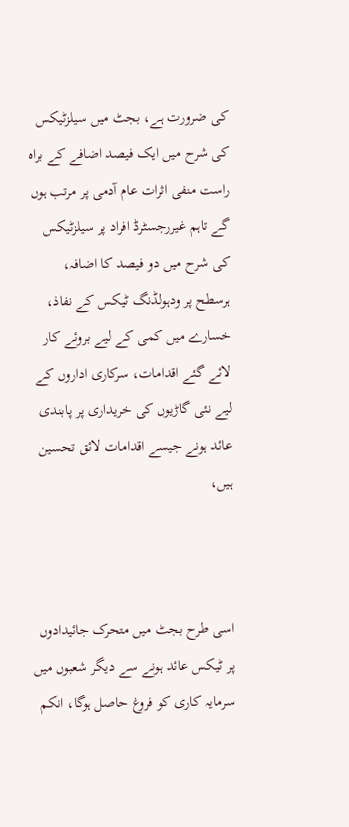کی ضرورت ہے، بجٹ میں سیلزٹیکس کی شرح میں ایک فیصد اضافے کے براہ راست منفی اثرات عام آدمی پر مرتب ہوں گے تاہم غیررجسٹرڈ افراد پر سیلزٹیکس کی شرح میں دو فیصد کا اضافہ، ہرسطح پر ودہولڈنگ ٹیکس کے نفاذ، خسارے میں کمی کے لیے بروئے کار لائے گئے اقدامات، سرکاری اداروں کے لیے نئی گاڑیوں کی خریداری پر پابندی عائد ہونے جیسے اقدامات لائق تحسین ہیں،



اسی طرح بجٹ میں متحرک جائیدادوں پر ٹیکس عائد ہونے سے دیگر شعبوں میں سرمایہ کاری کو فروغ حاصل ہوگا، انکم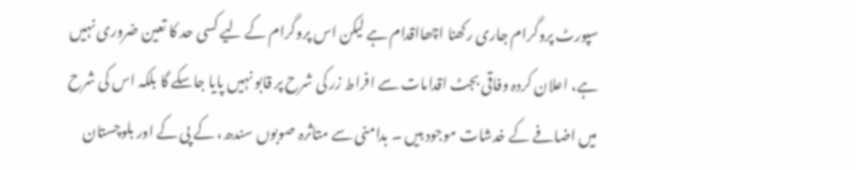سپورٹ پروگرام جاری رکھنا اچھااقدام ہے لیکن اس پروگرام کے لیے کسی حد کا تعین ضروری نہیں ہے، اعلان کردہ وفاقی بجٹ اقدامات سے افراط زر کی شرح پر قابو نہیں پایا جاسکے گا بلکہ اس کی شرح میں اضافے کے خدشات موجود ہیں ۔ بدامنی سے متاثرہ صوبوں سندھ، کے پی کے اور بلوچستان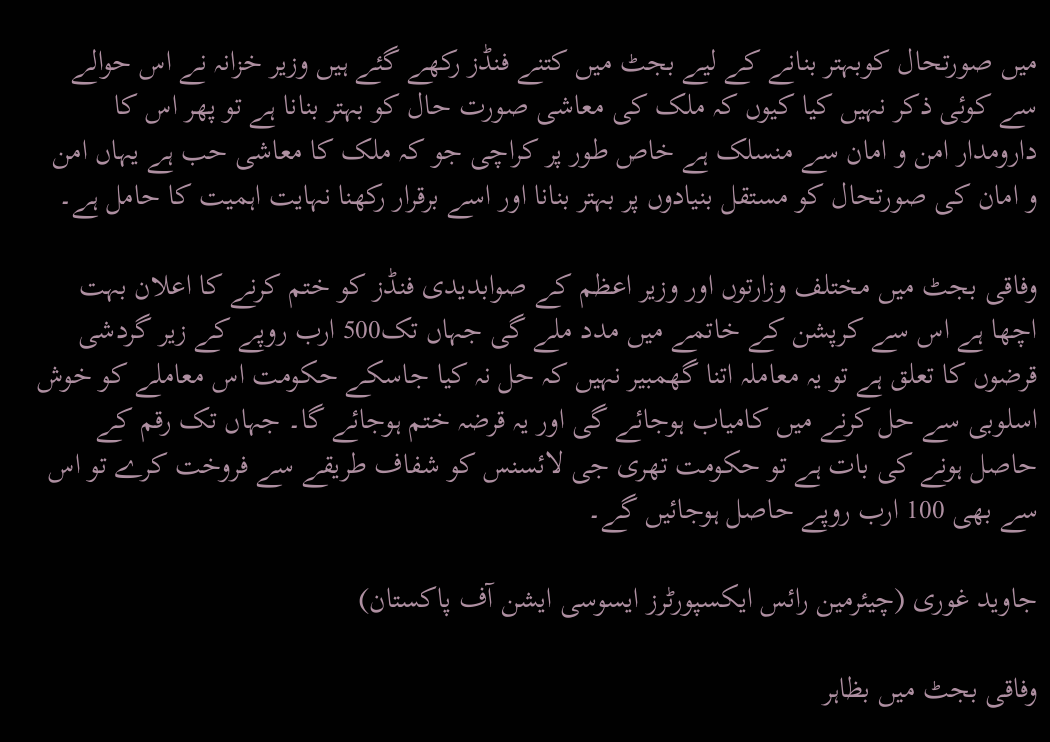میں صورتحال کوبہتر بنانے کے لیے بجٹ میں کتنے فنڈز رکھے گئے ہیں وزیر خزانہ نے اس حوالے سے کوئی ذکر نہیں کیا کیوں کہ ملک کی معاشی صورت حال کو بہتر بنانا ہے تو پھر اس کا دارومدار امن و امان سے منسلک ہے خاص طور پر کراچی جو کہ ملک کا معاشی حب ہے یہاں امن و امان کی صورتحال کو مستقل بنیادوں پر بہتر بنانا اور اسے برقرار رکھنا نہایت اہمیت کا حامل ہے۔

وفاقی بجٹ میں مختلف وزارتوں اور وزیر اعظم کے صوابدیدی فنڈز کو ختم کرنے کا اعلان بہت اچھا ہے اس سے کرپشن کے خاتمے میں مدد ملے گی جہاں تک500 ارب روپے کے زیر گردشی قرضوں کا تعلق ہے تو یہ معاملہ اتنا گھمبیر نہیں کہ حل نہ کیا جاسکے حکومت اس معاملے کو خوش اسلوبی سے حل کرنے میں کامیاب ہوجائے گی اور یہ قرضہ ختم ہوجائے گا۔ جہاں تک رقم کے حاصل ہونے کی بات ہے تو حکومت تھری جی لائسنس کو شفاف طریقے سے فروخت کرے تو اس سے بھی 100 ارب روپے حاصل ہوجائیں گے۔

جاوید غوری (چیئرمین رائس ایکسپورٹرز ایسوسی ایشن آف پاکستان)

وفاقی بجٹ میں بظاہر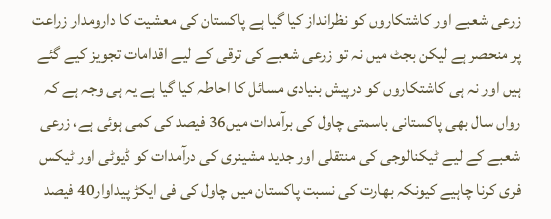زرعی شعبے اور کاشتکاروں کو نظرانداز کیا گیا ہے پاکستان کی معشیت کا دارومدار زراعت پر منحصر ہے لیکن بجٹ میں نہ تو زرعی شعبے کی ترقی کے لیے اقدامات تجویز کیے گئے ہیں اور نہ ہی کاشتکاروں کو درپیش بنیادی مسائل کا احاطہ کیا گیا ہے یہ ہی وجہ ہے کہ رواں سال بھی پاکستانی باسمتی چاول کی برآمدات میں36 فیصد کی کمی ہوئی ہے، زرعی شعبے کے لیے ٹیکنالوجی کی منتقلی اور جدید مشینری کی درآمدات کو ڈیوٹی اور ٹیکس فری کرنا چاہیے کیونکہ بھارت کی نسبت پاکستان میں چاول کی فی ایکڑ پیداوار40 فیصد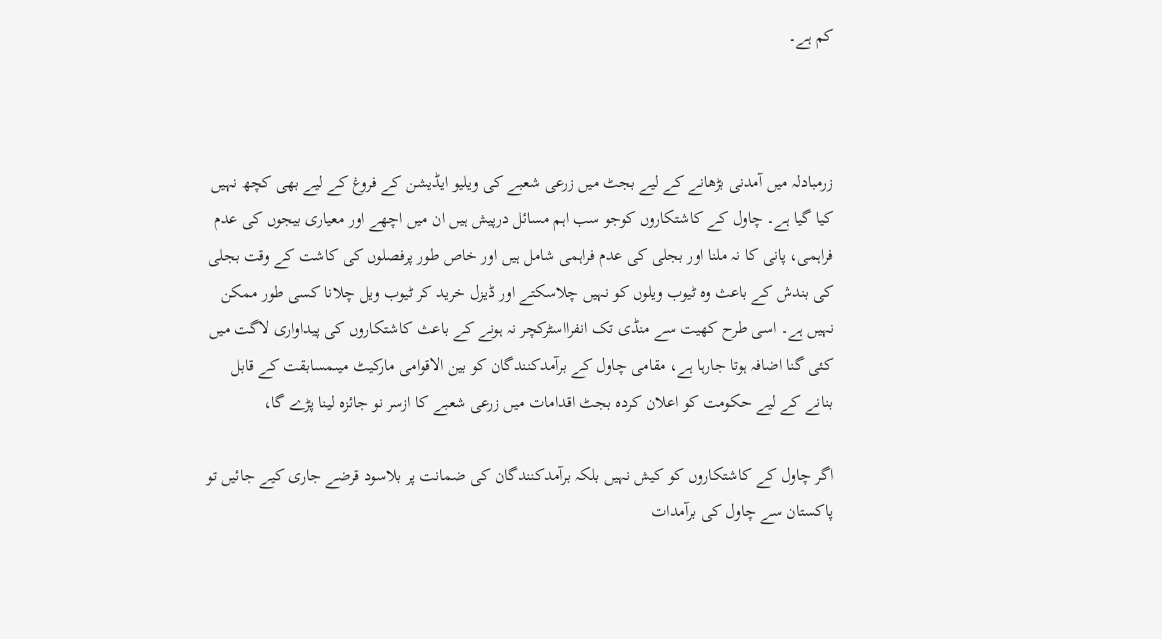کم ہے۔



زرمبادلہ میں آمدنی بڑھانے کے لیے بجٹ میں زرعی شعبے کی ویلیو ایڈیشن کے فروغ کے لیے بھی کچھ نہیں کیا گیا ہے۔ چاول کے کاشتکاروں کوجو سب اہم مسائل درپیش ہیں ان میں اچھے اور معیاری بیجوں کی عدم فراہمی، پانی کا نہ ملنا اور بجلی کی عدم فراہمی شامل ہیں اور خاص طور پرفصلوں کی کاشت کے وقت بجلی کی بندش کے باعث وہ ٹیوب ویلوں کو نہیں چلاسکتے اور ڈیزل خرید کر ٹیوب ویل چلانا کسی طور ممکن نہیں ہے۔ اسی طرح کھیت سے منڈی تک انفرااسٹرکچر نہ ہونے کے باعث کاشتکاروں کی پیداواری لاگت میں کئی گنا اضافہ ہوتا جارہا ہے، مقامی چاول کے برآمدکنندگان کو بین الاقوامی مارکیٹ میںمسابقت کے قابل بنانے کے لیے حکومت کو اعلان کردہ بجٹ اقدامات میں زرعی شعبے کا ازسر نو جائزہ لینا پڑے گا،

اگر چاول کے کاشتکاروں کو کیش نہیں بلکہ برآمدکنندگان کی ضمانت پر بلاسود قرضے جاری کیے جائیں تو پاکستان سے چاول کی برآمدات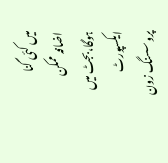میں کئی گنا اضافہ ممکن ہوگا،بجٹ میں ایکسپورٹ پروسسنگ زون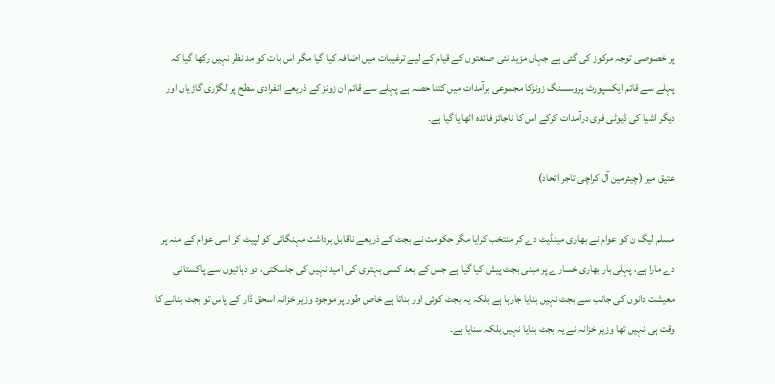پر خصوصی توجہ مرکوز کی گئی ہے جہاں مزید نئی صنعتوں کے قیام کے لیے ترغیبات میں اضافہ کیا گیا مگر اس بات کو مد نظر نہیں رکھا گیا کہ پہلے سے قائم ایکسپورٹ پروسسنگ زونزکا مجموعی برآمدات میں کتنا حصہ ہے پہلے سے قائم ان زونز کے ذریعے انفرادی سطح پر لگژری گاڑیاں اور دیگر اشیا کی ڈیوٹی فری درآمدات کرکے اس کا ناجائز فائدہ اٹھایا گیا ہے۔

عتیق میر (چیئرمین آل کراچی تاجر اتحاد)

مسلم لیگ ن کو عوام نے بھاری مینڈیٹ دے کر منتخب کرایا مگر حکومت نے بجٹ کے ذریعے ناقابل برداشت مہنگائی کو لپیٹ کر اسی عوام کے منہ پر دے مارا ہے، پہلی بار بھاری خسارے پر مبنی بجٹ پیش کیا گیا ہے جس کے بعد کسی بہتری کی امید نہیں کی جاسکتی، دو دہائیوں سے پاکستانی معیشت دانوں کی جانب سے بجٹ نہیں بنایا جارہا ہے بلکہ یہ بجٹ کوئی اور بناتا ہے خاص طور پر موجود وزیر خزانہ اسحق ڈار کے پاس تو بجٹ بنانے کا وقت ہی نہیں تھا وزیر خزانہ نے یہ بجٹ بنایا نہیں بلکہ سنایا ہے۔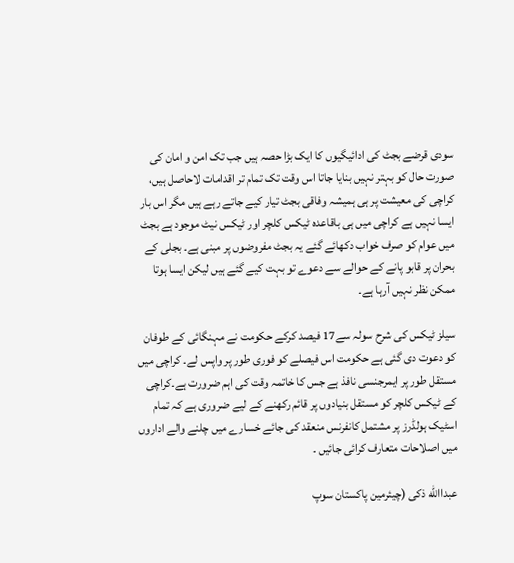سودی قرضے بجٹ کی ادائیگیوں کا ایک بڑا حصہ ہیں جب تک امن و امان کی صورت حال کو بہتر نہیں بنایا جاتا اس وقت تک تمام تر اقدامات لاحاصل ہیں، کراچی کی معیشت پر ہی ہمیشہ وفاقی بجٹ تیار کیے جاتے رہے ہیں مگر اس بار ایسا نہیں ہے کراچی میں ہی باقاعدہ ٹیکس کلچر اور ٹیکس نیٹ موجود ہے بجٹ میں عوام کو صرف خواب دکھائے گئے یہ بجٹ مفروضوں پر مبنی ہے۔ بجلی کے بحران پر قابو پانے کے حوالے سے دعوے تو بہت کیے گئے ہیں لیکن ایسا ہوتا ممکن نظر نہیں آرہا ہے۔

سیلز ٹیکس کی شرح سولہ سے17 فیصد کرکے حکومت نے مہنگائی کے طوفان کو دعوت دی گئی ہے حکومت اس فیصلے کو فوری طور پر واپس لے۔ کراچی میں مستقل طور پر ایمرجنسی نافذ ہے جس کا خاتمہ وقت کی اہم ضرورت ہے۔کراچی کے ٹیکس کلچر کو مستقل بنیادوں پر قائم رکھنے کے لیے ضروری ہے کہ تمام اسٹیک ہولڈرز پر مشتمل کانفرنس منعقد کی جائے خسارے میں چلنے والے اداروں میں اصلاحات متعارف کرائی جائیں ۔

عبداالله ذکی (چیئرمین پاکستان سوپ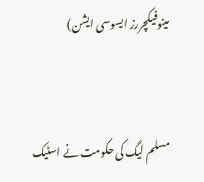مینوفیکچررز ایسوسی ایشن)


مسلم لیگ کی حکومت نے اسٹیک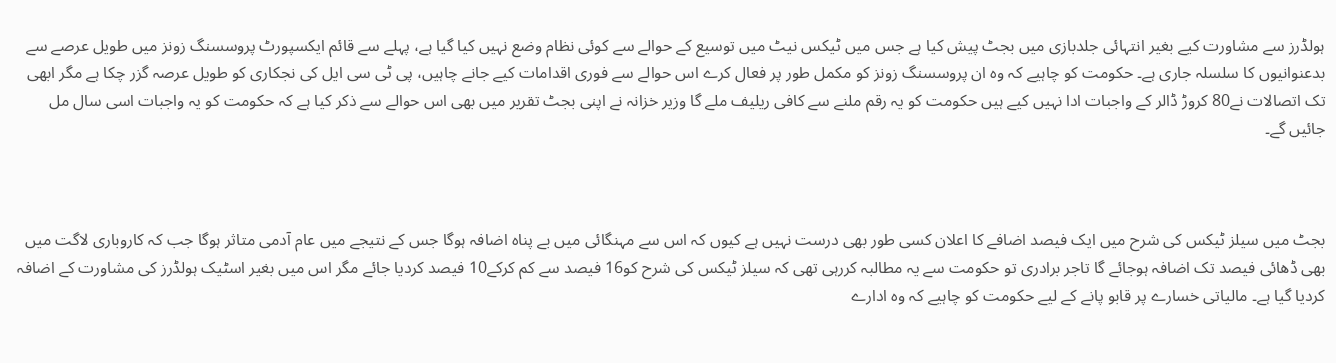ہولڈرز سے مشاورت کیے بغیر انتہائی جلدبازی میں بجٹ پیش کیا ہے جس میں ٹیکس نیٹ میں توسیع کے حوالے سے کوئی نظام وضع نہیں کیا گیا ہے، پہلے سے قائم ایکسپورٹ پروسسنگ زونز میں طویل عرصے سے بدعنوانیوں کا سلسلہ جاری ہے۔ حکومت کو چاہیے کہ وہ ان پروسسنگ زونز کو مکمل طور پر فعال کرے اس حوالے سے فوری اقدامات کیے جانے چاہیں، پی ٹی سی ایل کی نجکاری کو طویل عرصہ گزر چکا ہے مگر ابھی تک اتصالات نے80 کروڑ ڈالر کے واجبات ادا نہیں کیے ہیں حکومت کو یہ رقم ملنے سے کافی ریلیف ملے گا وزیر خزانہ نے اپنی بجٹ تقریر میں بھی اس حوالے سے ذکر کیا ہے کہ حکومت کو یہ واجبات اسی سال مل جائیں گے۔



بجٹ میں سیلز ٹیکس کی شرح میں ایک فیصد اضافے کا اعلان کسی طور بھی درست نہیں ہے کیوں کہ اس سے مہنگائی میں بے پناہ اضافہ ہوگا جس کے نتیجے میں عام آدمی متاثر ہوگا جب کہ کاروباری لاگت میں بھی ڈھائی فیصد تک اضافہ ہوجائے گا تاجر برادری تو حکومت سے یہ مطالبہ کررہی تھی کہ سیلز ٹیکس کی شرح کو16 فیصد سے کم کرکے10 فیصد کردیا جائے مگر اس میں بغیر اسٹیک ہولڈرز کی مشاورت کے اضافہ کردیا گیا ہے۔ مالیاتی خسارے پر قابو پانے کے لیے حکومت کو چاہیے کہ وہ ادارے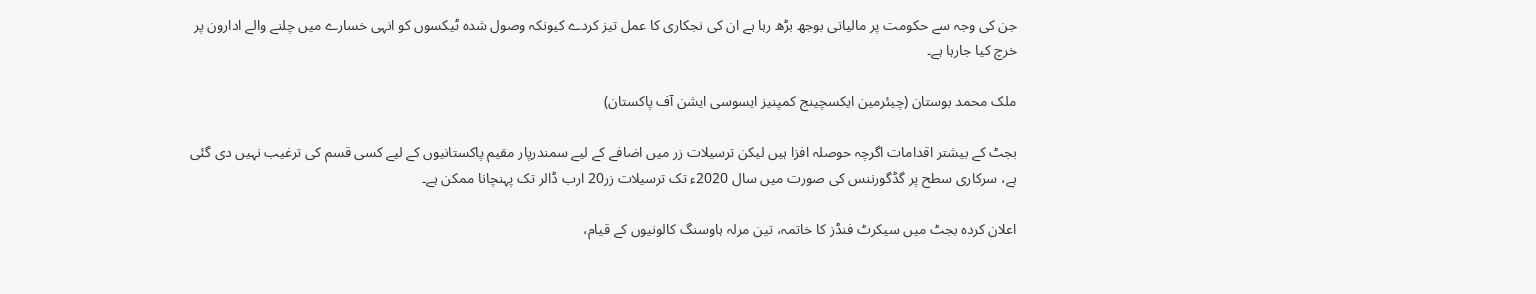جن کی وجہ سے حکومت پر مالیاتی بوجھ بڑھ رہا ہے ان کی نجکاری کا عمل تیز کردے کیونکہ وصول شدہ ٹیکسوں کو انہی خسارے میں چلنے والے ادارون پر خرچ کیا جارہا ہے۔

ملک محمد بوستان (چیئرمین ایکسچینج کمپنیز ایسوسی ایشن آف پاکستان)

بجٹ کے بیشتر اقدامات اگرچہ حوصلہ افزا ہیں لیکن ترسیلات زر میں اضافے کے لیے سمندرپار مقیم پاکستانیوں کے لیے کسی قسم کی ترغیب نہیں دی گئی ہے، سرکاری سطح پر گڈگورننس کی صورت میں سال 2020ء تک ترسیلات زر20 ارب ڈالر تک پہنچانا ممکن ہے۔

اعلان کردہ بجٹ میں سیکرٹ فنڈز کا خاتمہ، تین مرلہ ہاوسنگ کالونیوں کے قیام،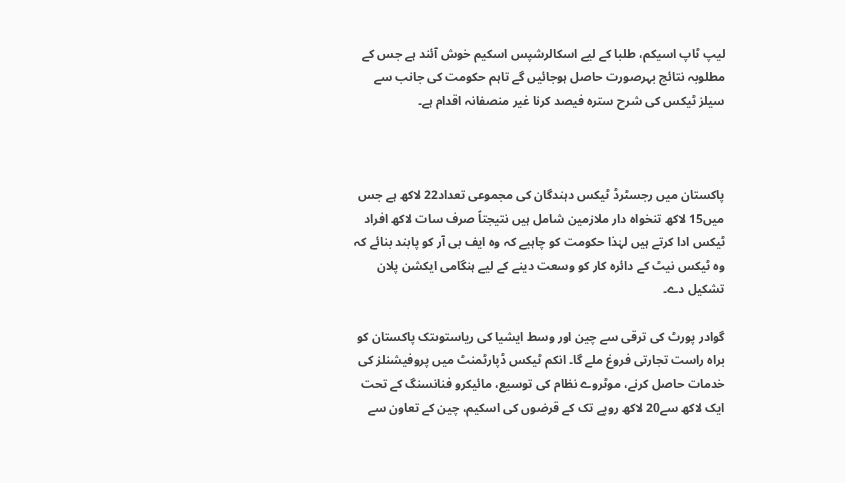لیپ ٹاپ اسیکم، طلبا کے لیے اسکالرشپس اسکیم خوش آئند ہے جس کے مطلوبہ نتائج بہرصورت حاصل ہوجائیں گے تاہم حکومت کی جانب سے سیلز ٹیکس کی شرح سترہ فیصد کرنا غیر منصفانہ اقدام ہے۔



پاکستان میں رجسٹرڈ ٹیکس دہندگان کی مجموعی تعداد22 لاکھ ہے جس میں15 لاکھ تنخواہ دار ملازمین شامل ہیں نتیجتاً صرف سات لاکھ افراد ٹیکس ادا کرتے ہیں لہٰذا حکومت کو چاہیے کہ وہ ایف بی آر کو پابند بنائے کہ وہ ٹیکس نیٹ کے دائرہ کار کو وسعت دینے کے لیے ہنگامی ایکشن پلان تشکیل دے۔

گوادر پورٹ کی ترقی سے چین اور وسط ایشیا کی ریاستوںتک پاکستان کو براہ راست تجارتی فروغ ملے گا۔ انکم ٹیکس ڈپارٹمنٹ میں پروفیشنلز کی خدمات حاصل کرنے، موٹروے نظام کی توسیع، مائیکرو فنانسنگ کے تحت ایک لاکھ سے20 لاکھ روپے تک کے قرضوں کی اسکیم، چین کے تعاون سے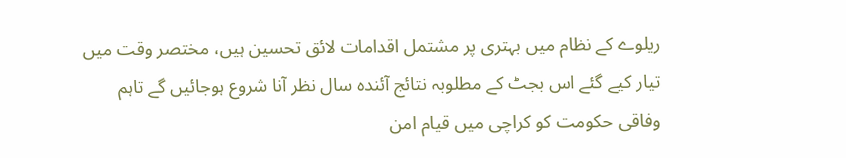ریلوے کے نظام میں بہتری پر مشتمل اقدامات لائق تحسین ہیں، مختصر وقت میں تیار کیے گئے اس بجٹ کے مطلوبہ نتائج آئندہ سال نظر آنا شروع ہوجائیں گے تاہم وفاقی حکومت کو کراچی میں قیام امن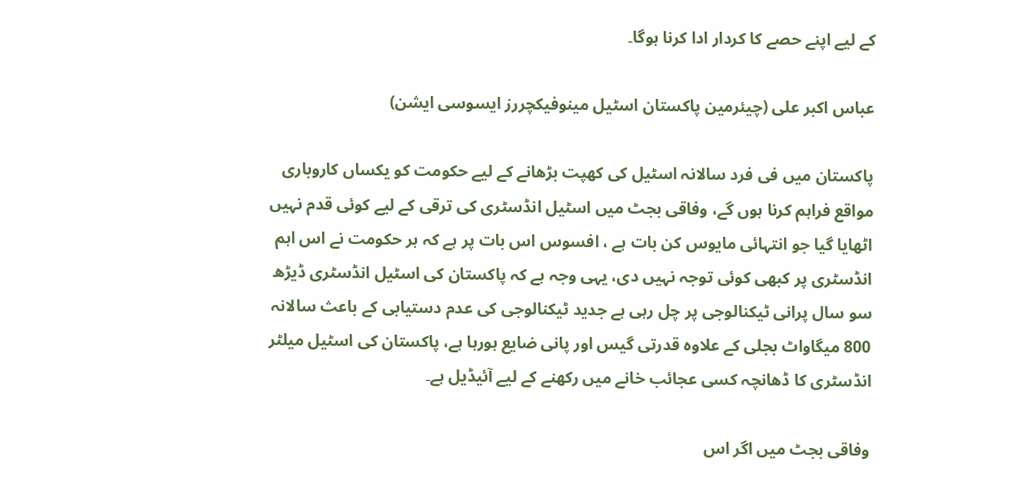کے لیے اپنے حصے کا کردار ادا کرنا ہوگا۔

عباس اکبر علی (چیئرمین پاکستان اسٹیل مینوفیکچررز ایسوسی ایشن)

پاکستان میں فی فرد سالانہ اسٹیل کی کھپت بڑھانے کے لیے حکومت کو یکساں کاروباری مواقع فراہم کرنا ہوں گے، وفاقی بجٹ میں اسٹیل انڈسٹری کی ترقی کے لیے کوئی قدم نہیں اٹھایا گیا جو انتہائی مایوس کن بات ہے ، افسوس اس بات پر ہے کہ ہر حکومت نے اس اہم انڈسٹری پر کبھی کوئی توجہ نہیں دی، یہی وجہ ہے کہ پاکستان کی اسٹیل انڈسٹری ڈیڑھ سو سال پرانی ٹیکنالوجی پر چل رہی ہے جدید ٹیکنالوجی کی عدم دستیابی کے باعث سالانہ 800 میگاواٹ بجلی کے علاوہ قدرتی گیس اور پانی ضایع ہورہا ہے، پاکستان کی اسٹیل میلٹر انڈسٹری کا ڈھانچہ کسی عجائب خانے میں رکھنے کے لیے آئیڈیل ہے۔

وفاقی بجٹ میں اگر اس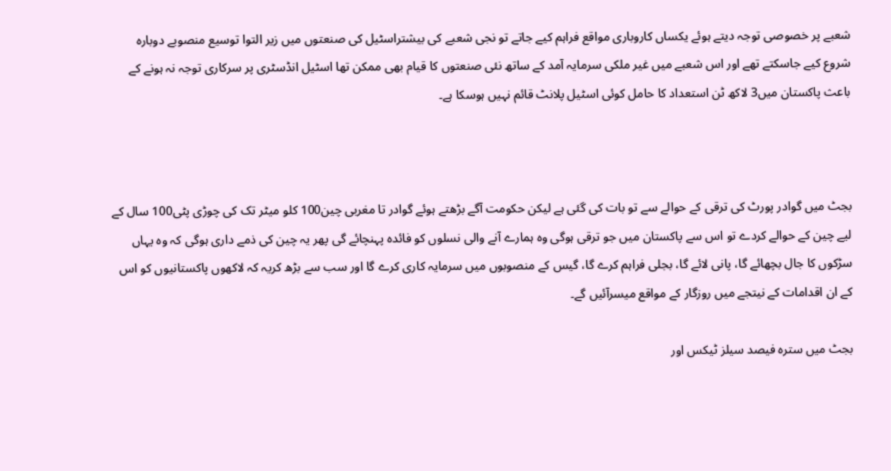شعبے پر خصوصی توجہ دیتے ہوئے یکساں کاروباری مواقع فراہم کیے جاتے تو نجی شعبے کی بیشتراسٹیل کی صنعتوں میں زیر التوا توسیع منصوبے دوبارہ شروع کیے جاسکتے تھے اور اس شعبے میں غیر ملکی سرمایہ آمد کے ساتھ نئی صنعتوں کا قیام بھی ممکن تھا اسٹیل انڈسٹری پر سرکاری توجہ نہ ہونے کے باعث پاکستان میں3 لاکھ ٹن استعداد کا حامل کوئی اسٹیل پلانٹ قائم نہیں ہوسکا ہے۔



بجٹ میں گوادر پورٹ کی ترقی کے حوالے سے تو بات کی گئی ہے لیکن حکومت آگے بڑھتے ہوئے گوادر تا مغربی چین100 کلو میٹر تک کی چوڑی پٹی100 سال کے لیے چین کے حوالے کردے تو اس سے پاکستان میں جو ترقی ہوگی وہ ہمارے آنے والی نسلوں کو فائدہ پہنچائے گی پھر یہ چین کی ذمے داری ہوگی کہ وہ یہاں سڑکوں کا جال بچھائے گا، پانی لائے گا، بجلی فراہم کرے گا، گیس کے منصوبوں میں سرمایہ کاری کرے گا اور سب سے بڑھ کریہ کہ لاکھوں پاکستانیوں کو اس کے ان اقدامات کے نیتجے میں روزگار کے مواقع میسرآئیں گے۔

بجٹ میں سترہ فیصد سیلز ٹیکس اور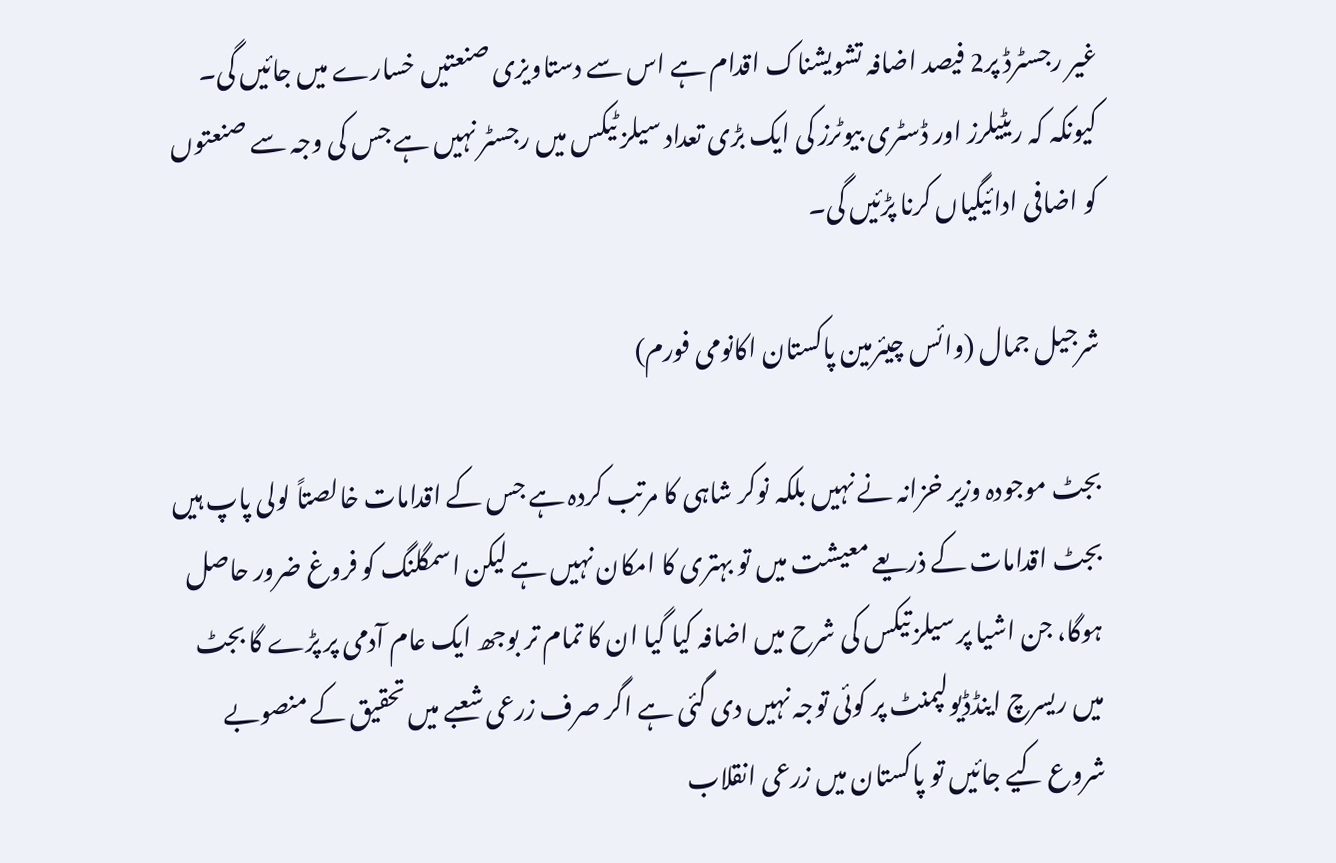غیر رجسٹرڈ پر2 فیصد اضافہ تشویشناک اقدام ہے اس سے دستاویزی صنعتیں خسارے میں جائیں گی۔ کیونکہ کہ ریٹیلرز اور ڈسٹری بیوٹرز کی ایک بڑی تعداد سیلز ٹیکس میں رجسٹر نہیں ہے جس کی وجہ سے صنعتوں کو اضافی ادائیگیاں کرنا پڑئیں گی۔

شرجیل جمال (وائس چیئرمین پاکستان اکانومی فورم)

بجٹ موجودہ وزیر خزانہ نے نہیں بلکہ نوکر شاہی کا مرتب کردہ ہے جس کے اقدامات خالصتاً لولی پاپ ہیں بجٹ اقدامات کے ذریعے معیشت میں تو بہتری کا امکان نہیں ہے لیکن اسمگلنگ کو فروغ ضرور حاصل ہوگا، جن اشیا پر سیلز تیکس کی شرح میں اضافہ کیا گیا ان کا تمام تر بوجھ ایک عام آدمی پر پڑے گا بجٹ میں ریسرچ اینڈڈیولپمنٹ پر کوئی توجہ نہیں دی گئی ہے اگر صرف زرعی شعبے میں تحقیق کے منصوبے شروع کیے جائیں تو پاکستان میں زرعی انقلاب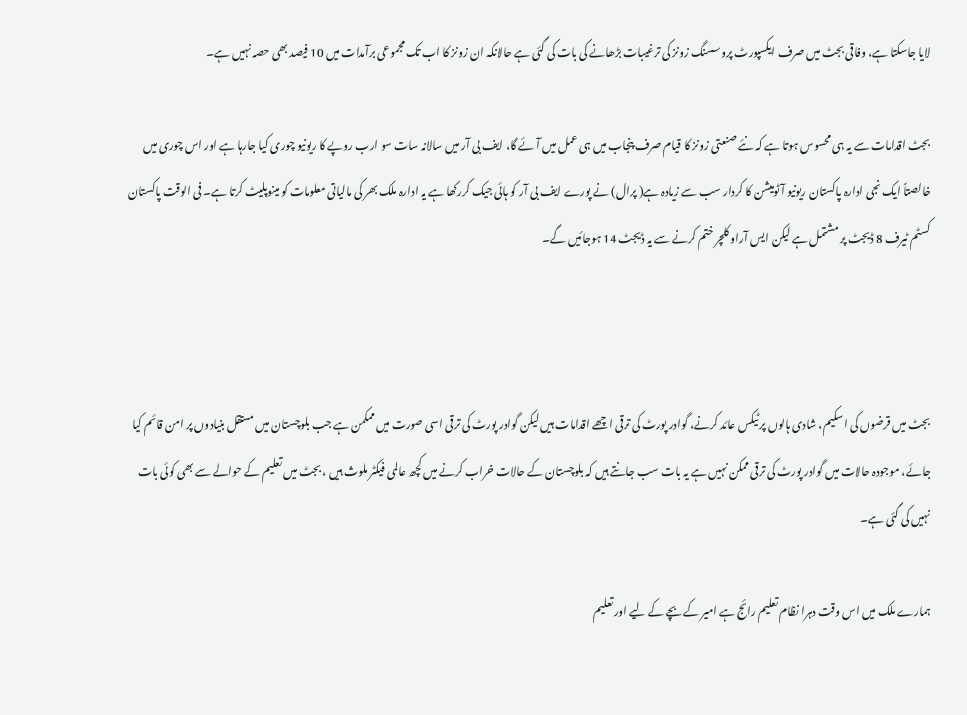لایا جاسکتا ہے، وفاقی بجٹ میں صرف ایکسپورٹ پروسسنگ زونز کی ترغیبات بڑھانے کی بات کی گئی ہے حالانکہ ان زونز کا اب تک مجموعی برآمدات میں 10 فیصد بھی حصہ نہیں ہے۔

بجٹ اقدامات سے یہ ہی محسوس ہوتا ہے کہ نئے صنعتی زونز کا قیام صرف پنجاب میں ہی عمل میں آئے گا، ایف بی آر میں سالانہ سات سو ارب روپے کا ریونیو چوری کیا جارہا ہے اور اس چوری میں خالصتاً ایک نجی ادارہ پاکستان ریونیو آٹومیشن کا کردار سب سے زیادہ ہے( پرال) نے پورے ایف بی آر کو ہائی جیک کررکھا ہے یہ ادارہ ملک بھر کی مالیاتی معلومات کو مینوپلیٹ کرتا ہے۔ فی الوقت پاکستان کسٹم ٹیرف 8 ڈیجٹ پر مشتمل ہے لیکن ایس آراو کلچر ختم کرنے سے یہ ڈیجٹ 14 ہوجائیں گے۔



بجٹ میں قرضوں کی اسکیم، شادی ہالوں پر ٹیکس عائد کرنے، گوادر پورٹ کی ترقی اچھے اقدامات ہیں لیکن گوادر پورٹ کی ترقی اسی صورت میں ممکمن ہے جب بلوچستان میں مستقل بنیادوں پر امن قائم کیا جائے، موجودہ حالات میں گوادر پورٹ کی ترقی ممکن نہیں ہے یہ بات سب جانتے ہیں کہ بلوچستان کے حالات خراب کرنے میں کچھ عالمی فیکٹر ملوث ہیں ، بجٹ میں تعلیم کے حوالے سے بھی کوئی بات نہیں کی گئی ہے۔

ہمارے ملک میں اس وقت دہرا نظام تعلیم رائج ہے امیر کے بچے کے لیے اور تعلیم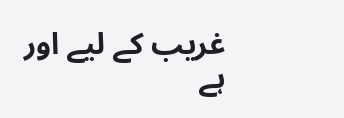غریب کے لیے اور ہے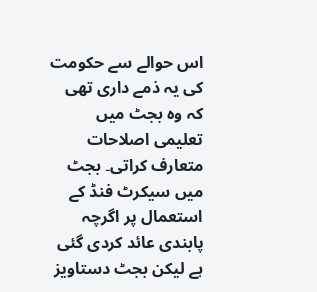اس حوالے سے حکومت کی یہ ذمے داری تھی کہ وہ بجٹ میں تعلیمی اصلاحات متعارف کراتی۔ بجٹ میں سیکرٹ فنڈ کے استعمال پر اگرچہ پابندی عائد کردی گئی ہے لیکن بجٹ دستاویز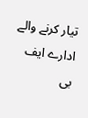تیار کرنے والے ادارے ایف بی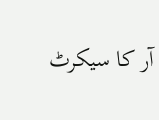آر کا سیکرٹ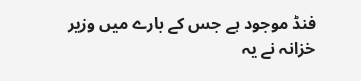فنڈ موجود ہے جس کے بارے میں وزیر خزانہ نے یہ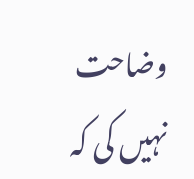وضاحت نہیں کی کہ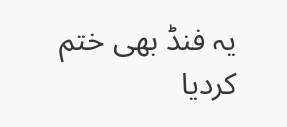یہ فنڈ بھی ختم کردیا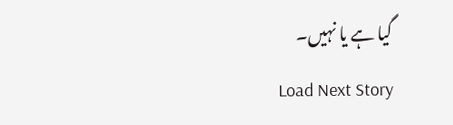گیا ہے یا نہیں۔
Load Next Story